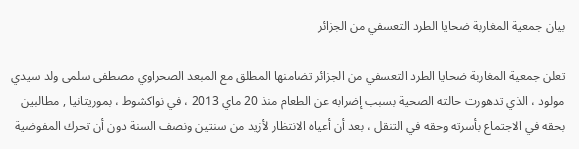بيان جمعية المغاربة ضحايا الطرد التعسفي من الجزائر

تعلن جمعية المغاربة ضحايا الطرد التعسفي من الجزائر تضامنها المطلق مع المبعد الصحراوي مصطفى سلمى ولد سيدي مولود ، الذي تدهورت حالته الصحية بسبب إضرابه عن الطعام منذ 20 ماي 2013 ، في نواكشوط ، بموريتانيا , مطالبين بحقه في الاجتماع بأسرته وحقه في التنقل ، بعد أن أعياه الانتظار لأزيد من سنتين ونصف السنة دون أن تحرك المفوضية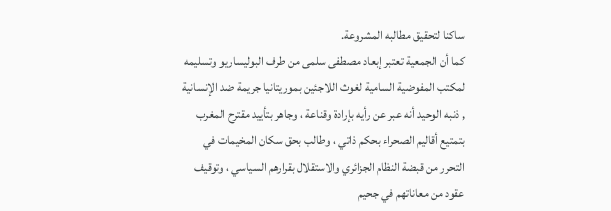ساكنا لتحقيق مطالبه المشروعة.
كما أن الجمعية تعتبر إبعاد مصطفى سلمى من طرف البوليساريو وتسليمه لمكتب المفوضية السامية لغوث اللاجئين بموريتانيا جريمة ضد الإنسانية , ذنبه الوحيد أنه عبر عن رأيه بإرادة وقناعة ، وجاهر بتأييد مقترح المغرب بتمتيع أقاليم الصحراء بحكم ذاتي ، وطالب بحق سكان المخيمات في التحرر من قبضة النظام الجزائري والاستقلال بقرارهم السياسي ، وتوقيف عقود من معاناتهم في جحيم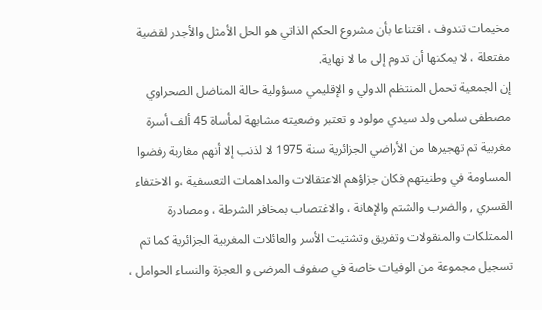مخيمات تندوف ، اقتناعا بأن مشروع الحكم الذاتي هو الحل الأمثل والأجدر لقضية مفتعلة ، لا يمكنها أن تدوم إلى ما لا نهاية.
إن الجمعية تحمل المنتظم الدولي و الإقليمي مسؤولية حالة المناضل الصحراوي مصطفى سلمى ولد سيدي مولود و تعتبر وضعيته مشابهة لمأساة 45 ألف أسرة مغربية تم تهجيرها من الأراضي الجزائرية سنة 1975 لا لذنب إلا أنهم مغاربة رفضوا المساومة في وطنيتهم فكان جزاؤهم الاعتقالات والمداهمات التعسفية ،و الاختفاء القسري , والضرب والشتم والإهانة ، والاغتصاب بمخافر الشرطة ، ومصادرة الممتلكات والمنقولات وتفريق وتشتيت الأسر والعائلات المغربية الجزائرية كما تم تسجيل مجموعة من الوفيات خاصة في صفوف المرضى و العجزة والنساء الحوامل ،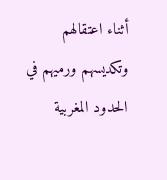أثناء اعتقالهم وتكديسهم ورميهم في الحدود المغربية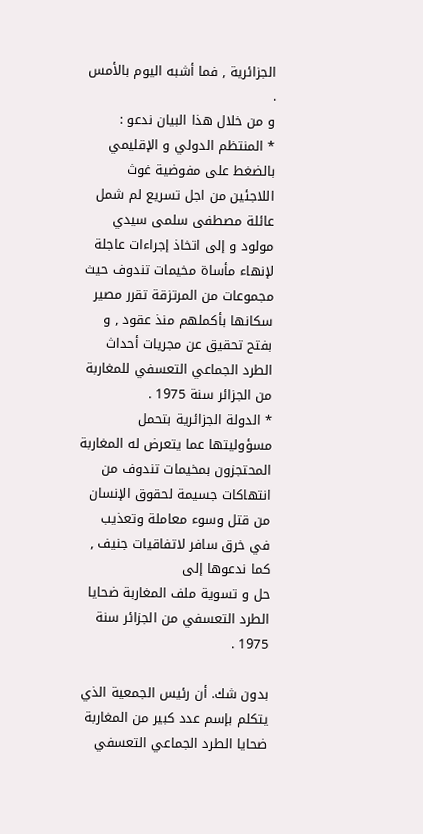الجزائرية , فما أشبه اليوم بالأمس .
و من خلال هذا البيان ندعو :
* المنتظم الدولي و الإقليمي بالضغط على مفوضية غوث اللاجئين من اجل تسريع لم شمل عائلة مصطفى سلمى سيدي مولود و إلى اتخاذ إجراءات عاجلة لإنهاء مأساة مخيمات تندوف حيث مجموعات من المرتزقة تقرر مصير سكانها بأكملهم منذ عقود , و بفتح تحقيق عن مجريات أحداث الطرد الجماعي التعسفي للمغاربة من الجزائر سنة 1975 .
* الدولة الجزائرية بتحمل مسؤوليتها عما يتعرض له المغاربة المحتجزون بمخيمات تندوف من انتهاكات جسيمة لحقوق الإنسان من قتل وسوء معاملة وتعذيب في خرق سافر لاتفاقيات جنيف , كما ندعوها إلى
حل و تسوية ملف المغاربة ضحايا الطرد التعسفي من الجزائر سنة 1975 .

بدون شك. أن رئيس الجمعية الذي يتكلم بإسم عدد كبير من المغاربة ضحايا الطرد الجماعي التعسفي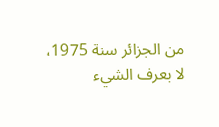من الجزائر سنة 1975، لا بعرف الشيء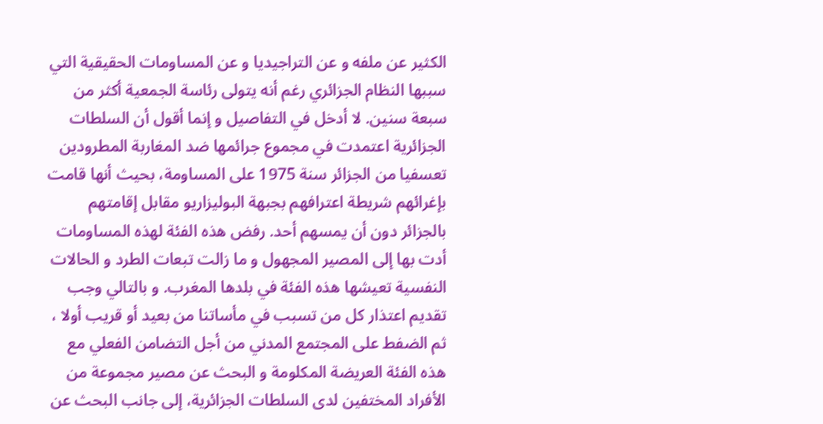الكثير عن ملفه و عن التراجيديا و عن المساومات الحقيقية التي سببها النظام الجزائري رغم أنه يتولى رئاسة الجمعية أكثر من سبعة سنين. لا أدخل في التفاصيل و إنما أقول أن السلطات الجزائرية اعتمدت في مجموع جرائمها ضد المغاربة المطرودين تعسفيا من الجزائر سنة 1975 على المساومة، بحيث أنها قامت بإغرائهم شريطة اعترافهم بجبهة البوليزاريو مقابل إقامتهم بالجزائر دون أن يمسهم أحد. رفض هذه الفئة لهذه المساومات أدت بها إلى المصير المجهول و ما زالت تبعات الطرد و الحالات النفسية تعيشها هذه الفئة في بلدها المغرب. و بالتالي وجب تقديم اعتذار كل من تسبب في مأساتنا من بعيد أو قريب أولا ، ثم الضفط على المجتمع المدني من أجل التضامن الفعلي مع هذه الفئة العريضة المكلومة و البحث عن مصير مجموعة من الأفراد المختفين لدى السلطات الجزائرية، إلى جانب البحث عن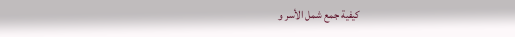كيفية جمع شمل الأسر و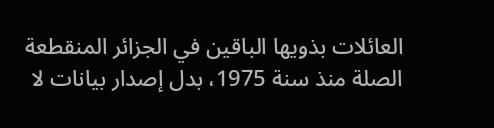العائلات بذويها الباقين في الجزائر المنقطعة الصلة منذ سنة 1975، بدل إصدار بيانات لا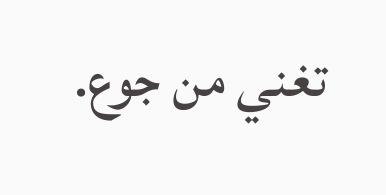تغني من جوع.